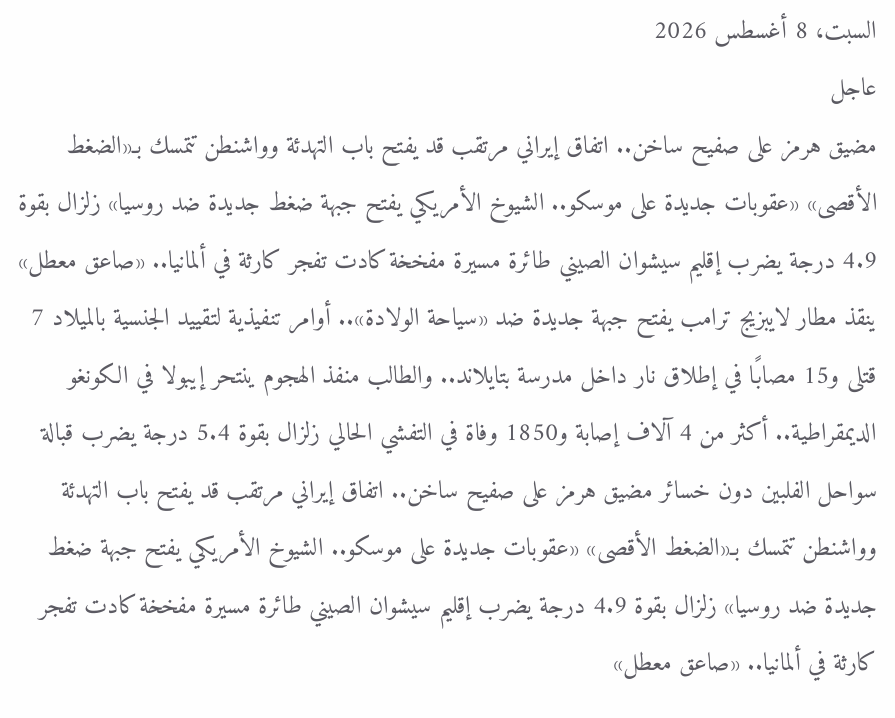السبت، 8 أغسطس 2026
عاجل
مضيق هرمز على صفيح ساخن.. اتفاق إيراني مرتقب قد يفتح باب التهدئة وواشنطن تتمسك بـ«الضغط الأقصى» «عقوبات جديدة على موسكو.. الشيوخ الأمريكي يفتح جبهة ضغط جديدة ضد روسيا» زلزال بقوة 4.9 درجة يضرب إقليم سيشوان الصيني طائرة مسيرة مفخخة كادت تفجر كارثة في ألمانيا.. «صاعق معطل» ينقذ مطار لايبزيج ترامب يفتح جبهة جديدة ضد «سياحة الولادة».. أوامر تنفيذية لتقييد الجنسية بالميلاد 7 قتلى و15 مصابًا في إطلاق نار داخل مدرسة بتايلاند.. والطالب منفذ الهجوم ينتحر إيبولا في الكونغو الديمقراطية.. أكثر من 4 آلاف إصابة و1850 وفاة في التفشي الحالي زلزال بقوة 5.4 درجة يضرب قبالة سواحل الفلبين دون خسائر مضيق هرمز على صفيح ساخن.. اتفاق إيراني مرتقب قد يفتح باب التهدئة وواشنطن تتمسك بـ«الضغط الأقصى» «عقوبات جديدة على موسكو.. الشيوخ الأمريكي يفتح جبهة ضغط جديدة ضد روسيا» زلزال بقوة 4.9 درجة يضرب إقليم سيشوان الصيني طائرة مسيرة مفخخة كادت تفجر كارثة في ألمانيا.. «صاعق معطل»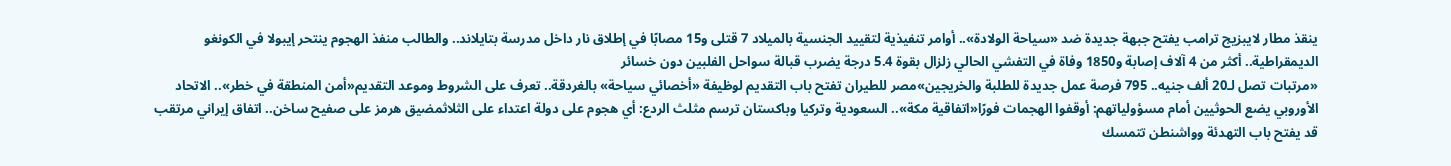ينقذ مطار لايبزيج ترامب يفتح جبهة جديدة ضد «سياحة الولادة».. أوامر تنفيذية لتقييد الجنسية بالميلاد 7 قتلى و15 مصابًا في إطلاق نار داخل مدرسة بتايلاند.. والطالب منفذ الهجوم ينتحر إيبولا في الكونغو الديمقراطية.. أكثر من 4 آلاف إصابة و1850 وفاة في التفشي الحالي زلزال بقوة 5.4 درجة يضرب قبالة سواحل الفلبين دون خسائر
«مرتبات تصل لـ20 ألف جنيه.. 795 فرصة عمل جديدة للطلبة والخريجين»مصر للطيران تفتح باب التقديم لوظيفة «أخصائي سياحة» بالغردقة.. تعرف على الشروط وموعد التقديم«أمن المنطقة في خطر».. الاتحاد الأوروبي يضع الحوثيين أمام مسؤولياتهم: أوقفوا الهجمات فورًا«اتفاقية مكة».. السعودية وتركيا وباكستان ترسم مثلث الردع: أي هجوم على دولة اعتداء على الثلاثمضيق هرمز على صفيح ساخن.. اتفاق إيراني مرتقب قد يفتح باب التهدئة وواشنطن تتمسك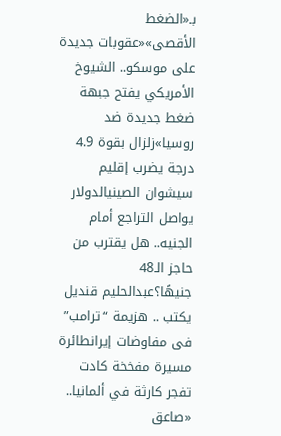بـ«الضغط الأقصى»«عقوبات جديدة على موسكو.. الشيوخ الأمريكي يفتح جبهة ضغط جديدة ضد روسيا»زلزال بقوة 4.9 درجة يضرب إقليم سيشوان الصينيالدولار يواصل التراجع أمام الجنيه.. هل يقترب من حاجز الـ48 جنيهًا؟عبدالحليم قنديل يكتب .. هزيمة “ترامب” فى مفاوضات إيرانطائرة مسيرة مفخخة كادت تفجر كارثة في ألمانيا.. «صاعق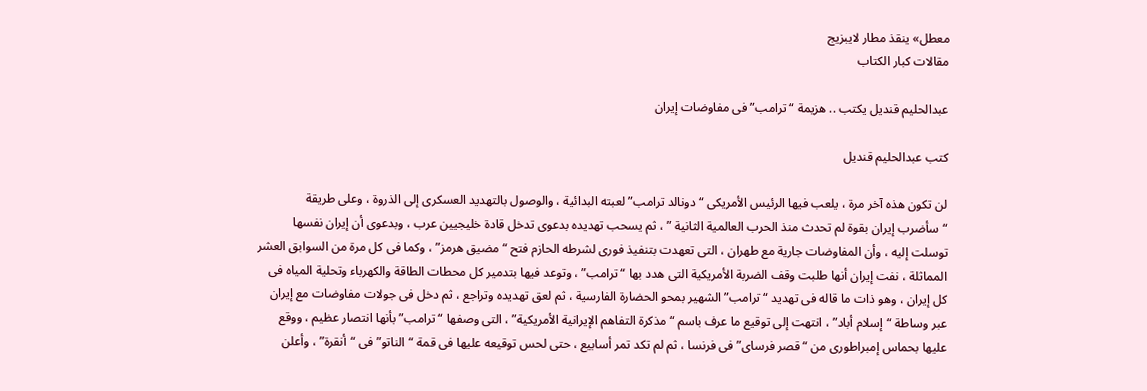معطل» ينقذ مطار لايبزيج
مقالات كبار الكتاب

عبدالحليم قنديل يكتب .. هزيمة “ترامب” فى مفاوضات إيران

كتب عبدالحليم قنديل

لن تكون هذه آخر مرة ، يلعب فيها الرئيس الأمريكى “دونالد ترامب” لعبته البدائية ، والوصول بالتهديد العسكرى إلى الذروة ، وعلى طريقة “سأضرب إيران بقوة لم تحدث منذ الحرب العالمية الثانية ” ، ثم يسحب تهديده بدعوى تدخل قادة خليجيين عرب ، وبدعوى أن إيران نفسها توسلت إليه ، وأن المفاوضات جارية مع طهران ، التى تعهدت بتنفيذ فورى لشرطه الحازم فتح “مضيق هرمز” ، وكما فى كل مرة من السوابق العشر المماثلة ، نفت إيران أنها طلبت وقف الضربة الأمريكية التى هدد بها “ترامب” ، وتوعد فيها بتدمير كل محطات الطاقة والكهرباء وتحلية المياه فى كل إيران ، وهو ذات ما قاله فى تهديد “ترامب” الشهير بمحو الحضارة الفارسية ، ثم لعق تهديده وتراجع ، ثم دخل فى جولات مفاوضات مع إيران عبر وساطة “إسلام أباد” ، انتهت إلى توقيع ما عرف باسم “مذكرة التفاهم الإيرانية الأمريكية” ، التى وصفها “ترامب” بأنها انتصار عظيم ، ووقع عليها بحماس إمبراطورى من “قصر فرساى” فى فرنسا ، ثم لم تكد تمر أسابيع ، حتى لحس توقيعه عليها فى قمة “الناتو” فى “أنقرة” ، وأعلن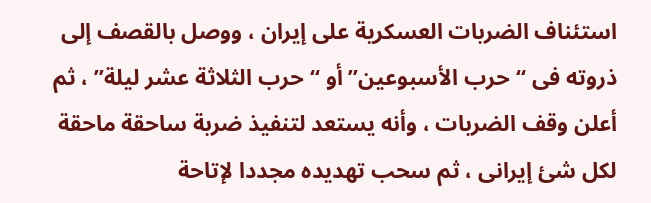استئناف الضربات العسكرية على إيران ، ووصل بالقصف إلى ذروته فى “حرب الأسبوعين” أو “حرب الثلاثة عشر ليلة” ، ثم أعلن وقف الضربات ، وأنه يستعد لتنفيذ ضربة ساحقة ماحقة لكل شئ إيرانى ، ثم سحب تهديده مجددا لإتاحة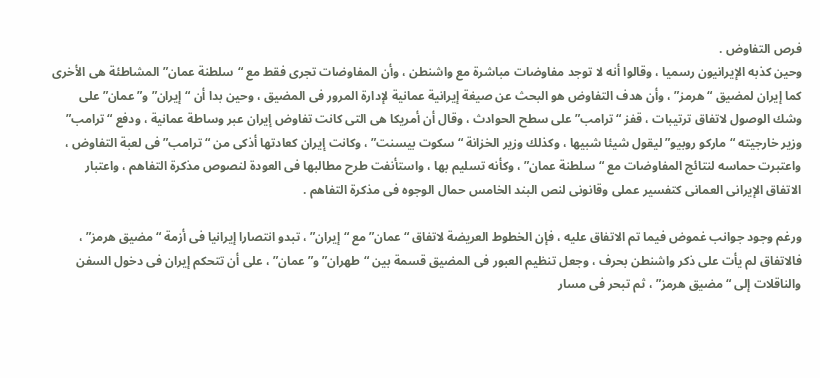فرص التفاوض .
وحين كذبه الإيرانيون رسميا ، وقالوا أنه لا توجد مفاوضات مباشرة مع واشنطن ، وأن المفاوضات تجرى فقط مع “سلطنة عمان” المشاطئة هى الأخرى كما إيران لمضيق “هرمز” ، وأن هدف التفاوض هو البحث عن صيغة إيرانية عمانية لإدارة المرور فى المضيق ، وحين بدا أن “إيران” و”عمان” على وشك الوصول لاتفاق ترتيبات ، قفز “ترامب” على سطح الحوادث ، وقال أن أمريكا هى التى كانت تفاوض إيران عبر وساطة عمانية ، ودفع “ترامب” وزير خارجيته “ماركو روبيو” ليقول شيئا شبيها ، وكذلك وزير الخزانة “سكوت بيسنت” ، وكانت إيران كعادتها أذكى من “ترامب” فى لعبة التفاوض ، واعتبرت حماسه لنتائج المفاوضات مع “سلطنة عمان” ، وكأنه تسليم بها ، واستأنفت طرح مطالبها فى العودة لنصوص مذكرة التفاهم ، واعتبار الاتفاق الإيرانى العمانى كتفسير عملى وقانونى لنص البند الخامس حمال الوجوه فى مذكرة التفاهم .

ورغم وجود جوانب غموض فيما تم الاتفاق عليه ، فإن الخطوط العريضة لاتفاق “عمان” مع “إيران” ، تبدو انتصارا إيرانيا فى أزمة “مضيق هرمز” ، فالاتفاق لم يأت على ذكر واشنطن بحرف ، وجعل تنظيم العبور فى المضيق قسمة بين “طهران” و”عمان” ، على أن تتحكم إيران فى دخول السفن والناقلات إلى “مضيق هرمز” ، ثم تبحر فى مسار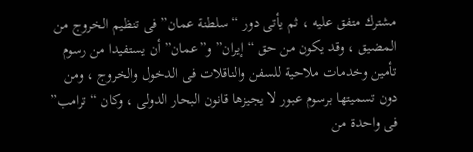مشترك متفق عليه ، ثم يأتى دور “سلطنة عمان” فى تنظيم الخروج من المضيق ، وقد يكون من حق “إيران” و”عمان” أن يستفيدا من رسوم تأمين وخدمات ملاحية للسفن والناقلات فى الدخول والخروج ، ومن دون تسميتها برسوم عبور لا يجيزها قانون البحار الدولى ، وكان “ترامب” فى واحدة من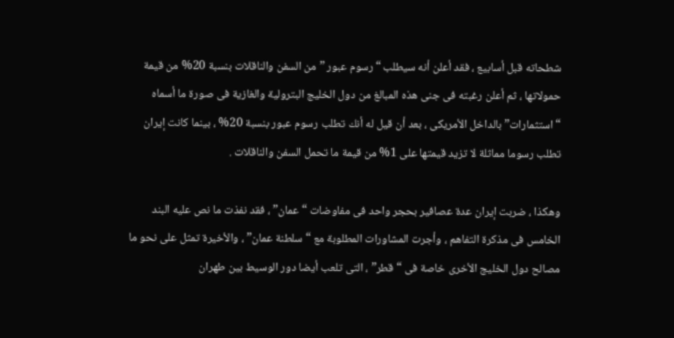شطحاته قبل أسابيع ، فقد أعلن أنه سيطلب “رسوم عبور ” من السفن والناقلات بنسبة 20% من قيمة حمولاتها ، ثم أعلن رغبته فى جنى هذه المبالغ من دول الخليج البترولية والغازية فى صورة ما أسماه “استثمارات” بالداخل الأمريكى ، بعد أن قيل له أنك تطلب رسوم عبور بنسبة 20% ، بينما كانت إيران تطلب رسوما مماثلة لا تزيد قيمتها على 1% من قيمة ما تحمل السفن والناقلات .

وهكذا ، ضربت إيران عدة عصافير بحجر واحد فى مفاوضات “عمان” ، فقد نفذت ما نص عليه البند الخامس فى مذكرة التفاهم ، وأجرت المشاورات المطلوبة مع “سلطنة عمان” ، والأخيرة تمثل على نحو ما مصالح دول الخليج الأخرى خاصة فى “قطر” ، التى تلعب أيضا دور الوسيط بين طهران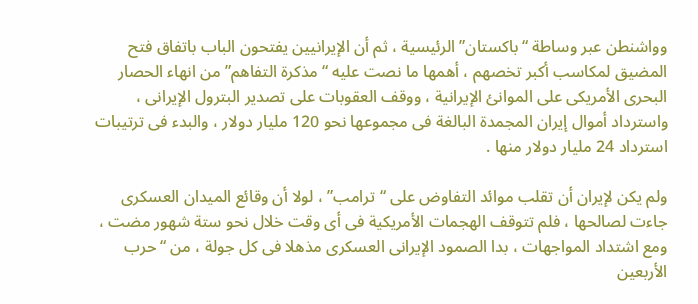وواشنطن عبر وساطة “باكستان” الرئيسية ، ثم أن الإيرانيين يفتحون الباب باتفاق فتح المضيق لمكاسب أكبر تخصهم ، أهمها ما نصت عليه “مذكرة التفاهم” من انهاء الحصار البحرى الأمريكى على الموانئ الإيرانية ، ووقف العقوبات على تصدير البترول الإيرانى ، واسترداد أموال إيران المجمدة البالغة فى مجموعها نحو 120 مليار دولار ، والبدء فى ترتيبات استرداد 24 مليار دولار منها .

ولم يكن لإيران أن تقلب موائد التفاوض على “ترامب” ، لولا أن وقائع الميدان العسكرى جاءت لصالحها ، فلم تتوقف الهجمات الأمريكية فى أى وقت خلال نحو ستة شهور مضت ، ومع اشتداد المواجهات ، بدا الصمود الإيرانى العسكرى مذهلا فى كل جولة ، من “حرب الأربعين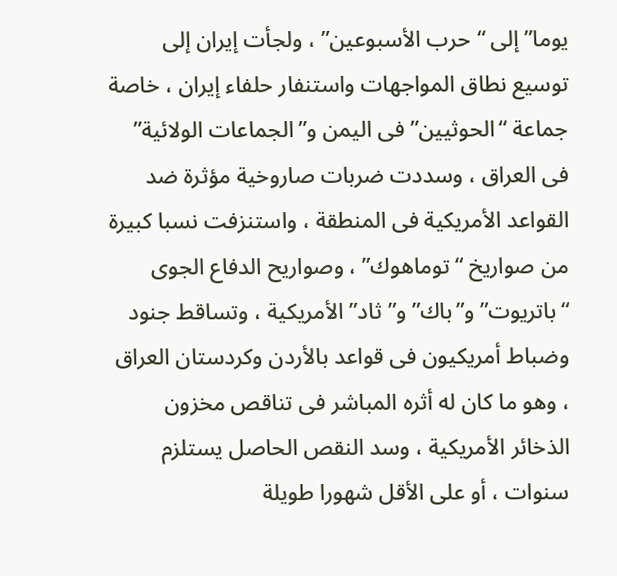يوما” إلى “حرب الأسبوعين” ، ولجأت إيران إلى توسيع نطاق المواجهات واستنفار حلفاء إيران ، خاصة جماعة “الحوثيين” فى اليمن و”الجماعات الولائية” فى العراق ، وسددت ضربات صاروخية مؤثرة ضد القواعد الأمريكية فى المنطقة ، واستنزفت نسبا كبيرة من صواريخ “توماهوك” ، وصواريح الدفاع الجوى “باتريوت” و”باك” و”ثاد” الأمريكية ، وتساقط جنود وضباط أمريكيون فى قواعد بالأردن وكردستان العراق ، وهو ما كان له أثره المباشر فى تناقص مخزون الذخائر الأمريكية ، وسد النقص الحاصل يستلزم سنوات ، أو على الأقل شهورا طويلة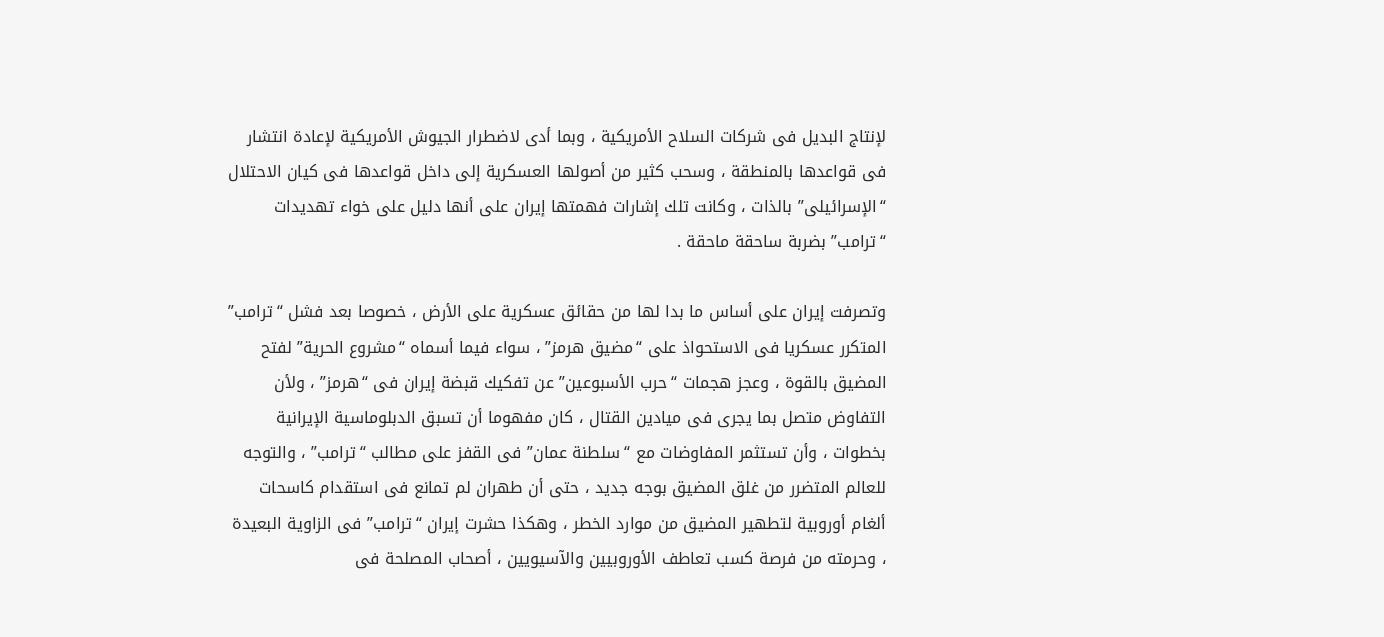لإنتاج البديل فى شركات السلاح الأمريكية ، وبما أدى لاضطرار الجيوش الأمريكية لإعادة انتشار فى قواعدها بالمنطقة ، وسحب كثير من أصولها العسكرية إلى داخل قواعدها فى كيان الاحتلال “الإسرائيلى” بالذات ، وكانت تلك إشارات فهمتها إيران على أنها دليل على خواء تهديدات “ترامب” بضربة ساحقة ماحقة .

وتصرفت إيران على أساس ما بدا لها من حقائق عسكرية على الأرض ، خصوصا بعد فشل “ترامب” المتكرر عسكريا فى الاستحواذ على “مضيق هرمز” ، سواء فيما أسماه “مشروع الحرية” لفتح المضيق بالقوة ، وعجز هجمات “حرب الأسبوعين” عن تفكيك قبضة إيران فى “هرمز” ، ولأن التفاوض متصل بما يجرى فى ميادين القتال ، كان مفهوما أن تسبق الدبلوماسية الإيرانية بخطوات ، وأن تستثمر المفاوضات مع “سلطنة عمان” فى القفز على مطالب “ترامب” ، والتوجه للعالم المتضرر من غلق المضيق بوجه جديد ، حتى أن طهران لم تمانع فى استقدام كاسحات ألغام أوروبية لتطهير المضيق من موارد الخطر ، وهكذا حشرت إيران “ترامب” فى الزاوية البعيدة ، وحرمته من فرصة كسب تعاطف الأوروبيين والآسيويين ، أصحاب المصلحة فى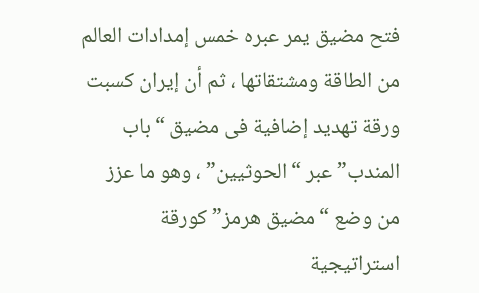فتح مضيق يمر عبره خمس إمدادات العالم من الطاقة ومشتقاتها ، ثم أن إيران كسبت ورقة تهديد إضافية فى مضيق “باب المندب” عبر “الحوثيين” ، وهو ما عزز من وضع “مضيق هرمز” كورقة استراتيجية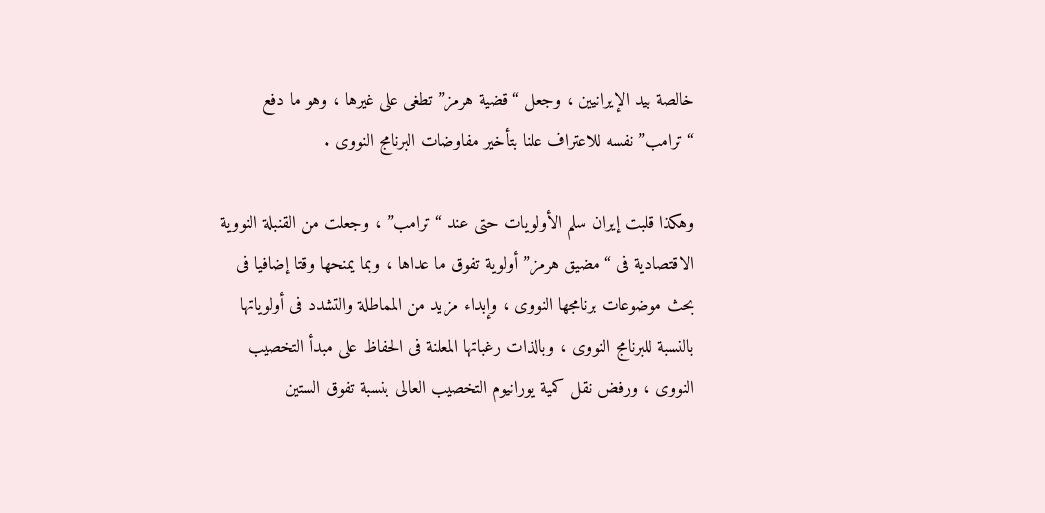خالصة بيد الإيرانيين ، وجعل “قضية هرمز” تطغى على غيرها ، وهو ما دفع “ترامب” نفسه للاعتراف علنا بتأخير مفاوضات البرنامج النووى .

وهكذا قلبت إيران سلم الأولويات حتى عند “ترامب” ، وجعلت من القنبلة النووية الاقتصادية فى “مضيق هرمز” أولوية تفوق ما عداها ، وبما يمنحها وقتا إضافيا فى بحث موضوعات برنامجها النووى ، وإبداء مزيد من المماطلة والتشدد فى أولوياتها بالنسبة للبرنامج النووى ، وبالذات رغباتها المعلنة فى الحفاظ على مبدأ التخصيب النووى ، ورفض نقل كمية يورانيوم التخصيب العالى بنسبة تفوق الستين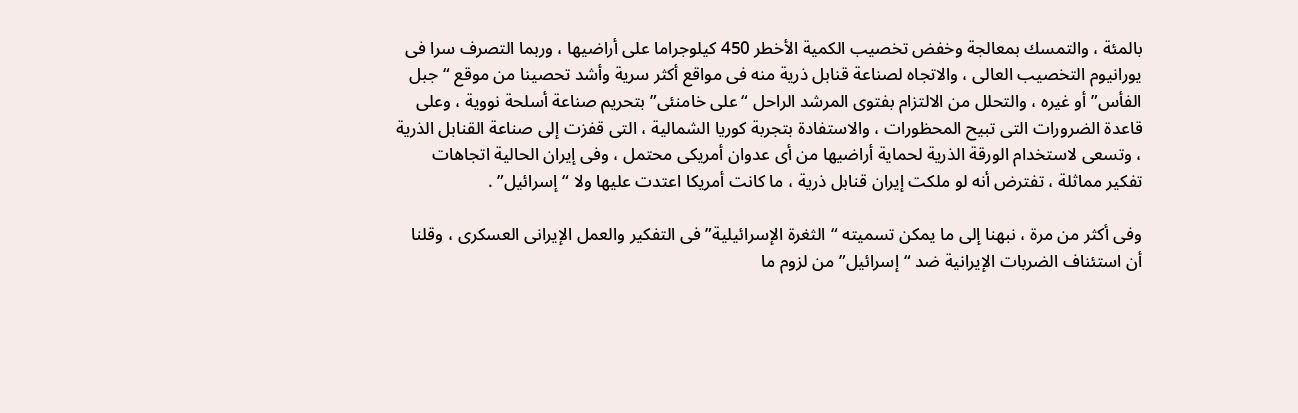بالمئة ، والتمسك بمعالجة وخفض تخصيب الكمية الأخطر 450 كيلوجراما على أراضيها ، وربما التصرف سرا فى يورانيوم التخصيب العالى ، والاتجاه لصناعة قنابل ذرية منه فى مواقع أكثر سرية وأشد تحصينا من موقع “جبل الفأس” أو غيره ، والتحلل من الالتزام بفتوى المرشد الراحل “على خامنئى” بتحريم صناعة أسلحة نووية ، وعلى قاعدة الضرورات التى تبيح المحظورات ، والاستفادة بتجربة كوريا الشمالية ، التى قفزت إلى صناعة القنابل الذرية ، وتسعى لاستخدام الورقة الذرية لحماية أراضيها من أى عدوان أمريكى محتمل ، وفى إيران الحالية اتجاهات تفكير مماثلة ، تفترض أنه لو ملكت إيران قنابل ذرية ، ما كانت أمريكا اعتدت عليها ولا “إسرائيل” .

وفى أكثر من مرة ، نبهنا إلى ما يمكن تسميته “الثغرة الإسرائيلية” فى التفكير والعمل الإيرانى العسكرى ، وقلنا أن استئناف الضربات الإيرانية ضد “إسرائيل” من لزوم ما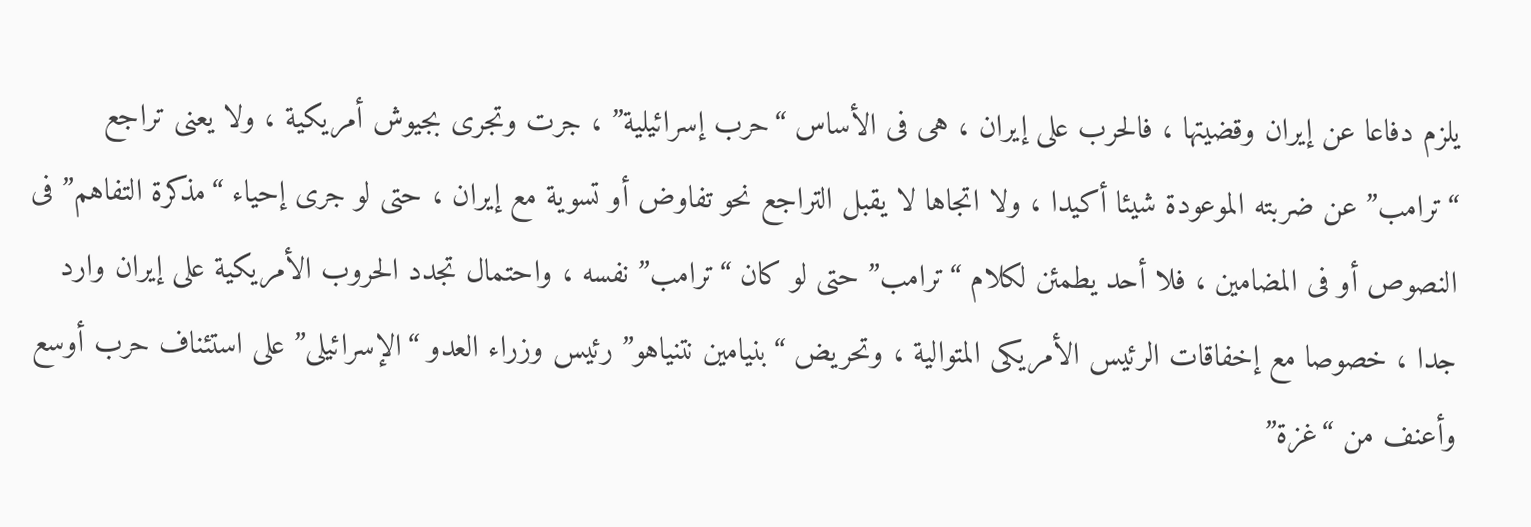يلزم دفاعا عن إيران وقضيتها ، فالحرب على إيران ، هى فى الأساس “حرب إسرائيلية” ، جرت وتجرى بجيوش أمريكية ، ولا يعنى تراجع “ترامب” عن ضربته الموعودة شيئا أكيدا ، ولا اتجاها لا يقبل التراجع نحو تفاوض أو تسوية مع إيران ، حتى لو جرى إحياء “مذكرة التفاهم” فى النصوص أو فى المضامين ، فلا أحد يطمئن لكلام “ترامب” حتى لو كان “ترامب” نفسه ، واحتمال تجدد الحروب الأمريكية على إيران وارد جدا ، خصوصا مع إخفاقات الرئيس الأمريكى المتوالية ، وتحريض “بنيامين نتنياهو” رئيس وزراء العدو “الإسرائيلى” على استئناف حرب أوسع وأعنف من “غزة”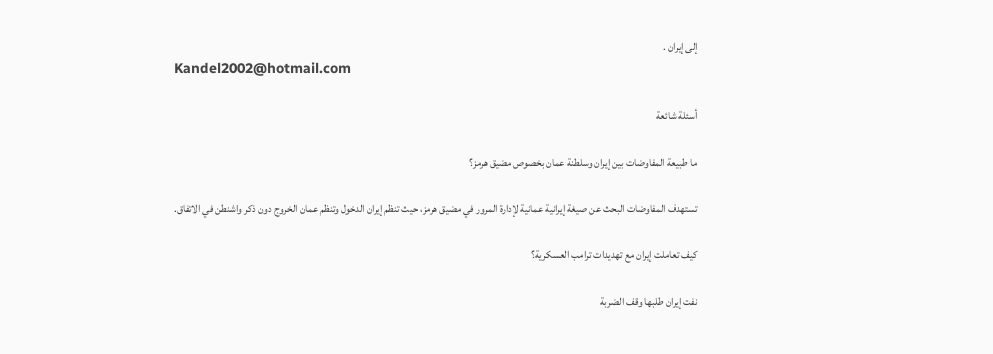إلى إيران .
Kandel2002@hotmail.com

أسئلة شائعة

ما طبيعة المفاوضات بين إيران وسلطنة عمان بخصوص مضيق هرمز؟

تستهدف المفاوضات البحث عن صيغة إيرانية عمانية لإدارة المرور في مضيق هرمز، حيث تنظم إيران الدخول وتنظم عمان الخروج دون ذكر واشنطن في الاتفاق.

كيف تعاملت إيران مع تهديدات ترامب العسكرية؟

نفت إيران طلبها وقف الضربة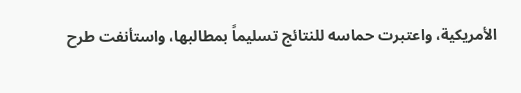الأمريكية، واعتبرت حماسه للنتائج تسليماً بمطالبها، واستأنفت طرح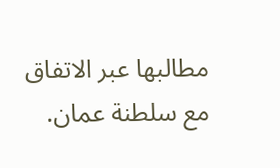مطالبها عبر الاتفاق مع سلطنة عمان.